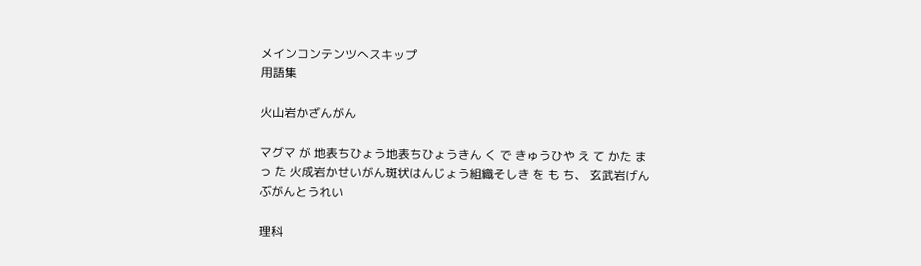メインコンテンツへスキップ
用語集

火山岩かざんがん

マグマ が 地表ちひょう地表ちひょうきん く で きゅうひや え て かた まっ た 火成岩かせいがん斑状はんじょう組織そしき を も ち、 玄武岩げんぶがんとうれい

理科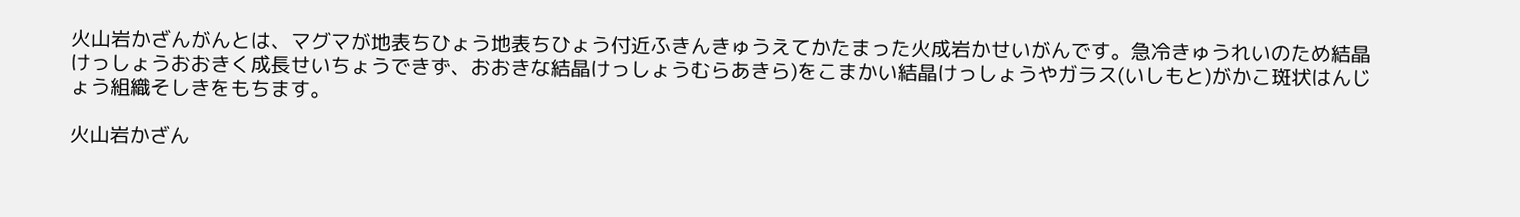火山岩かざんがんとは、マグマが地表ちひょう地表ちひょう付近ふきんきゅうえてかたまった火成岩かせいがんです。急冷きゅうれいのため結晶けっしょうおおきく成長せいちょうできず、おおきな結晶けっしょうむらあきら)をこまかい結晶けっしょうやガラス(いしもと)がかこ斑状はんじょう組織そしきをもちます。

火山岩かざん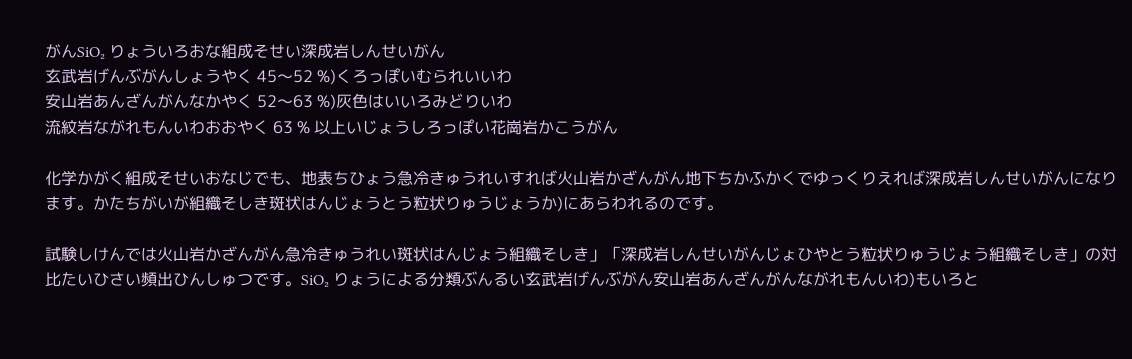がんSiO₂ りょういろおな組成そせい深成岩しんせいがん
玄武岩げんぶがんしょうやく 45〜52 %)くろっぽいむられいいわ
安山岩あんざんがんなかやく 52〜63 %)灰色はいいろみどりいわ
流紋岩ながれもんいわおおやく 63 % 以上いじょうしろっぽい花崗岩かこうがん

化学かがく組成そせいおなじでも、地表ちひょう急冷きゅうれいすれば火山岩かざんがん地下ちかふかくでゆっくりえれば深成岩しんせいがんになります。かたちがいが組織そしき斑状はんじょうとう粒状りゅうじょうか)にあらわれるのです。

試験しけんでは火山岩かざんがん急冷きゅうれい斑状はんじょう組織そしき」「深成岩しんせいがんじょひやとう粒状りゅうじょう組織そしき」の対比たいひさい頻出ひんしゅつです。SiO₂ りょうによる分類ぶんるい玄武岩げんぶがん安山岩あんざんがんながれもんいわ)もいろと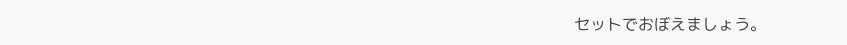セットでおぼえましょう。